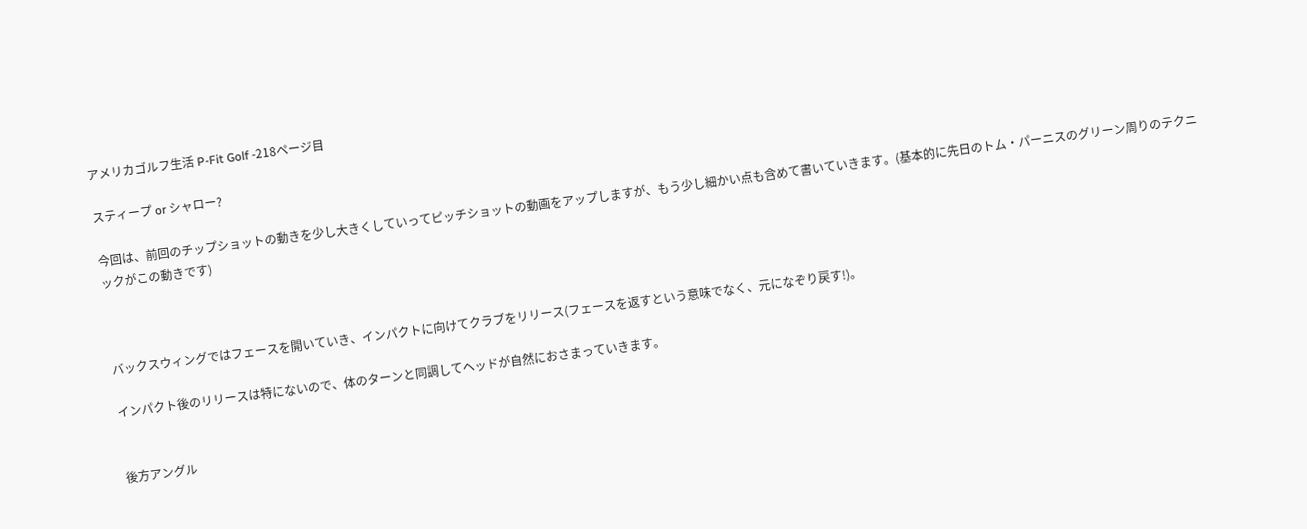アメリカゴルフ生活 P-Fit Golf -218ページ目

スティープ or シャロー?

今回は、前回のチップショットの動きを少し大きくしていってピッチショットの動画をアップしますが、もう少し細かい点も含めて書いていきます。(基本的に先日のトム・パーニスのグリーン周りのテクニックがこの動きです)



バックスウィングではフェースを開いていき、インパクトに向けてクラブをリリース(フェースを返すという意味でなく、元になぞり戻す!)。

インパクト後のリリースは特にないので、体のターンと同調してヘッドが自然におさまっていきます。


後方アングル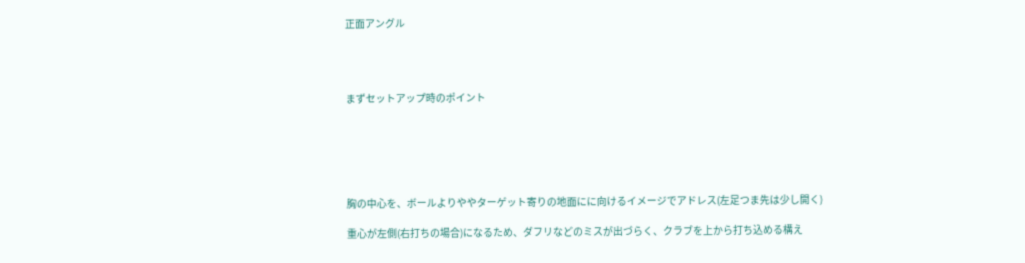正面アングル




まずセットアップ時のポイント






胸の中心を、ボールよりややターゲット寄りの地面にに向けるイメージでアドレス(左足つま先は少し開く)

重心が左側(右打ちの場合)になるため、ダフリなどのミスが出づらく、クラブを上から打ち込める構え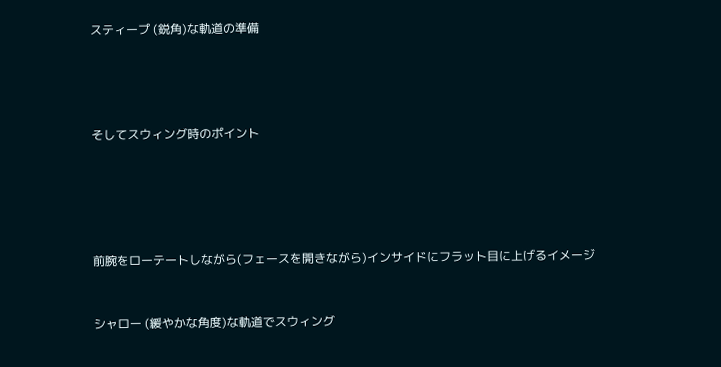スティープ (鋭角)な軌道の準備




そしてスウィング時のポイント





前腕をローテートしながら(フェースを開きながら)インサイドにフラット目に上げるイメージ


シャロー (緩やかな角度)な軌道でスウィング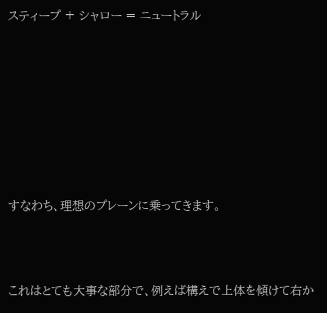スティープ + シャロー = ニュートラル








すなわち、理想のプレーンに乗ってきます。



これはとても大事な部分で、例えば構えで上体を傾けて右か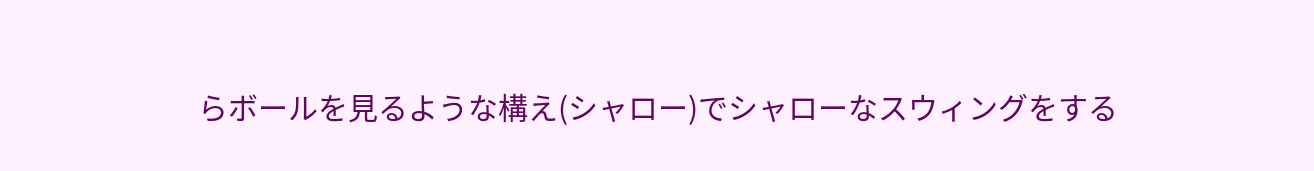らボールを見るような構え(シャロー)でシャローなスウィングをする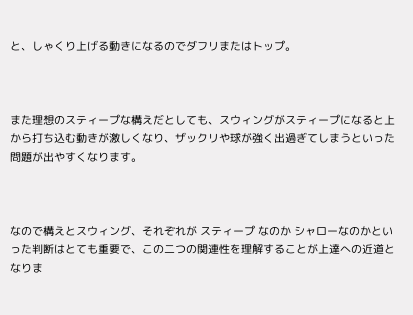と、しゃくり上げる動きになるのでダフリまたはトップ。



また理想のスティープな構えだとしても、スウィングがスティープになると上から打ち込む動きが激しくなり、ザックリや球が強く出過ぎてしまうといった問題が出やすくなります。



なので構えとスウィング、それぞれが スティープ なのか シャローなのかといった判断はとても重要で、この二つの関連性を理解することが上達への近道となりま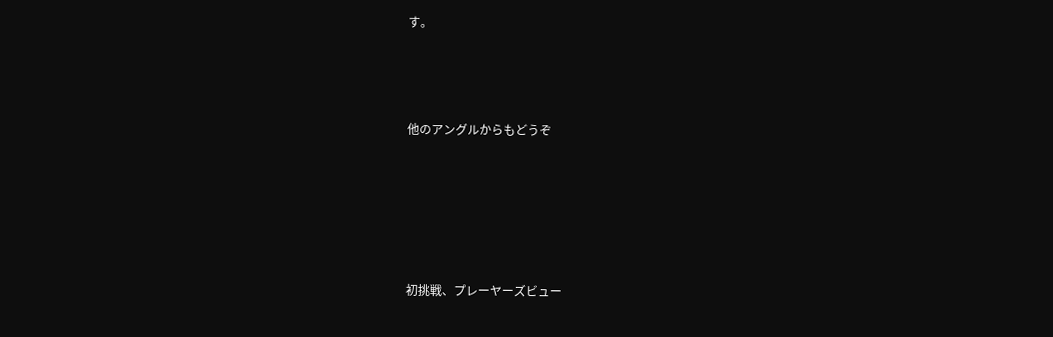す。



他のアングルからもどうぞ





初挑戦、プレーヤーズビュー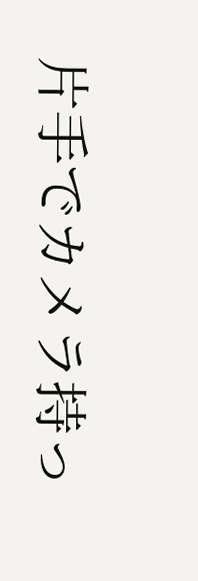片手でカメラ持っ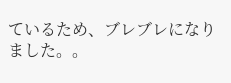ているため、ブレブレになりました。。